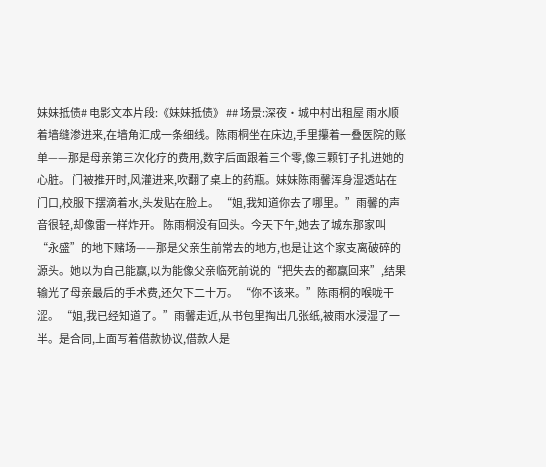妹妹抵债# 电影文本片段:《妹妹抵债》 ## 场景:深夜·城中村出租屋 雨水顺着墙缝渗进来,在墙角汇成一条细线。陈雨桐坐在床边,手里攥着一叠医院的账单——那是母亲第三次化疗的费用,数字后面跟着三个零,像三颗钉子扎进她的心脏。 门被推开时,风灌进来,吹翻了桌上的药瓶。妹妹陈雨馨浑身湿透站在门口,校服下摆滴着水,头发贴在脸上。 “姐,我知道你去了哪里。”雨馨的声音很轻,却像雷一样炸开。 陈雨桐没有回头。今天下午,她去了城东那家叫“永盛”的地下赌场——那是父亲生前常去的地方,也是让这个家支离破碎的源头。她以为自己能赢,以为能像父亲临死前说的“把失去的都赢回来”,结果输光了母亲最后的手术费,还欠下二十万。 “你不该来。”陈雨桐的喉咙干涩。 “姐,我已经知道了。”雨馨走近,从书包里掏出几张纸,被雨水浸湿了一半。是合同,上面写着借款协议,借款人是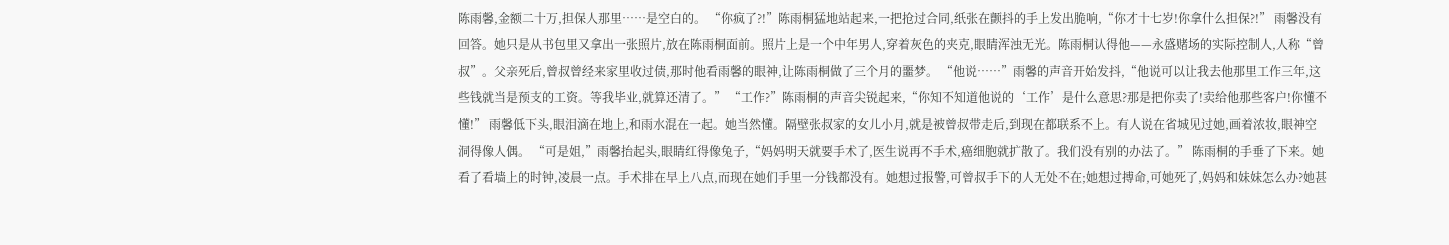陈雨馨,金额二十万,担保人那里……是空白的。 “你疯了?!”陈雨桐猛地站起来,一把抢过合同,纸张在颤抖的手上发出脆响,“你才十七岁!你拿什么担保?!” 雨馨没有回答。她只是从书包里又拿出一张照片,放在陈雨桐面前。照片上是一个中年男人,穿着灰色的夹克,眼睛浑浊无光。陈雨桐认得他——永盛赌场的实际控制人,人称“曾叔”。父亲死后,曾叔曾经来家里收过债,那时他看雨馨的眼神,让陈雨桐做了三个月的噩梦。 “他说……”雨馨的声音开始发抖,“他说可以让我去他那里工作三年,这些钱就当是预支的工资。等我毕业,就算还清了。” “工作?”陈雨桐的声音尖锐起来,“你知不知道他说的‘工作’是什么意思?那是把你卖了!卖给他那些客户!你懂不懂!” 雨馨低下头,眼泪滴在地上,和雨水混在一起。她当然懂。隔壁张叔家的女儿小月,就是被曾叔带走后,到现在都联系不上。有人说在省城见过她,画着浓妆,眼神空洞得像人偶。 “可是姐,”雨馨抬起头,眼睛红得像兔子,“妈妈明天就要手术了,医生说再不手术,癌细胞就扩散了。我们没有别的办法了。” 陈雨桐的手垂了下来。她看了看墙上的时钟,凌晨一点。手术排在早上八点,而现在她们手里一分钱都没有。她想过报警,可曾叔手下的人无处不在;她想过搏命,可她死了,妈妈和妹妹怎么办?她甚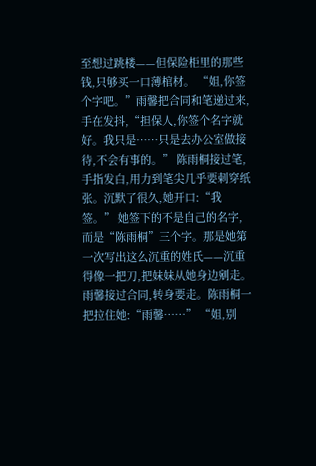至想过跳楼——但保险柜里的那些钱,只够买一口薄棺材。 “姐,你签个字吧。”雨馨把合同和笔递过来,手在发抖,“担保人,你签个名字就好。我只是……只是去办公室做接待,不会有事的。” 陈雨桐接过笔,手指发白,用力到笔尖几乎要刺穿纸张。沉默了很久,她开口:“我签。” 她签下的不是自己的名字,而是“陈雨桐”三个字。那是她第一次写出这么沉重的姓氏——沉重得像一把刀,把妹妹从她身边剜走。 雨馨接过合同,转身要走。陈雨桐一把拉住她:“雨馨……” “姐,别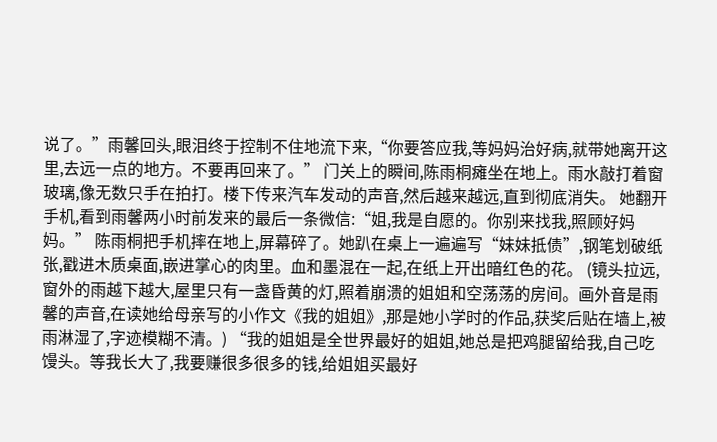说了。”雨馨回头,眼泪终于控制不住地流下来,“你要答应我,等妈妈治好病,就带她离开这里,去远一点的地方。不要再回来了。” 门关上的瞬间,陈雨桐瘫坐在地上。雨水敲打着窗玻璃,像无数只手在拍打。楼下传来汽车发动的声音,然后越来越远,直到彻底消失。 她翻开手机,看到雨馨两小时前发来的最后一条微信:“姐,我是自愿的。你别来找我,照顾好妈妈。” 陈雨桐把手机摔在地上,屏幕碎了。她趴在桌上一遍遍写“妹妹抵债”,钢笔划破纸张,戳进木质桌面,嵌进掌心的肉里。血和墨混在一起,在纸上开出暗红色的花。 (镜头拉远,窗外的雨越下越大,屋里只有一盏昏黄的灯,照着崩溃的姐姐和空荡荡的房间。画外音是雨馨的声音,在读她给母亲写的小作文《我的姐姐》,那是她小学时的作品,获奖后贴在墙上,被雨淋湿了,字迹模糊不清。) “我的姐姐是全世界最好的姐姐,她总是把鸡腿留给我,自己吃馒头。等我长大了,我要赚很多很多的钱,给姐姐买最好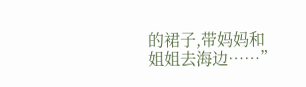的裙子,带妈妈和姐姐去海边……”